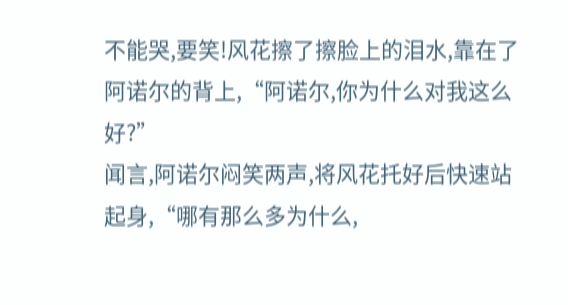不能哭,要笑!风花擦了擦脸上的泪水,靠在了阿诺尔的背上,“阿诺尔,你为什么对我这么好?”
闻言,阿诺尔闷笑两声,将风花托好后快速站起身,“哪有那么多为什么,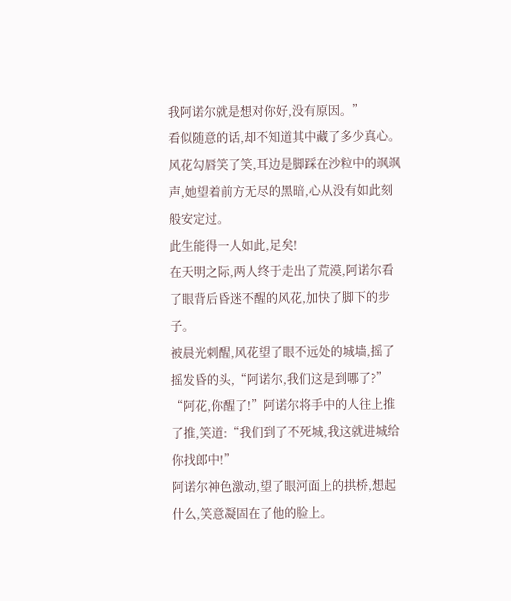我阿诺尔就是想对你好,没有原因。”
看似随意的话,却不知道其中藏了多少真心。
风花勾唇笑了笑,耳边是脚踩在沙粒中的飒飒声,她望着前方无尽的黑暗,心从没有如此刻般安定过。
此生能得一人如此,足矣!
在天明之际,两人终于走出了荒漠,阿诺尔看了眼背后昏迷不醒的风花,加快了脚下的步子。
被晨光刺醒,风花望了眼不远处的城墙,摇了摇发昏的头,“阿诺尔,我们这是到哪了?”
“阿花,你醒了!”阿诺尔将手中的人往上推了推,笑道:“我们到了不死城,我这就进城给你找郎中!”
阿诺尔神色激动,望了眼河面上的拱桥,想起什么,笑意凝固在了他的脸上。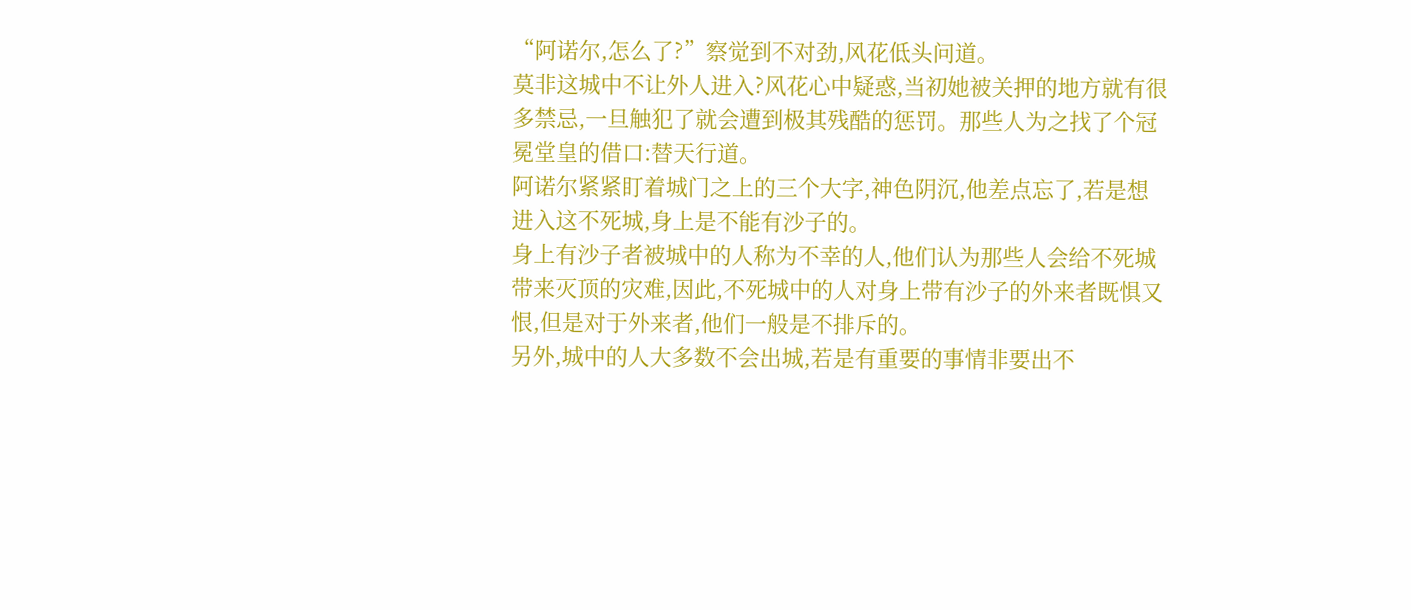“阿诺尔,怎么了?”察觉到不对劲,风花低头问道。
莫非这城中不让外人进入?风花心中疑惑,当初她被关押的地方就有很多禁忌,一旦触犯了就会遭到极其残酷的惩罚。那些人为之找了个冠冕堂皇的借口:替天行道。
阿诺尔紧紧盯着城门之上的三个大字,神色阴沉,他差点忘了,若是想进入这不死城,身上是不能有沙子的。
身上有沙子者被城中的人称为不幸的人,他们认为那些人会给不死城带来灭顶的灾难,因此,不死城中的人对身上带有沙子的外来者既惧又恨,但是对于外来者,他们一般是不排斥的。
另外,城中的人大多数不会出城,若是有重要的事情非要出不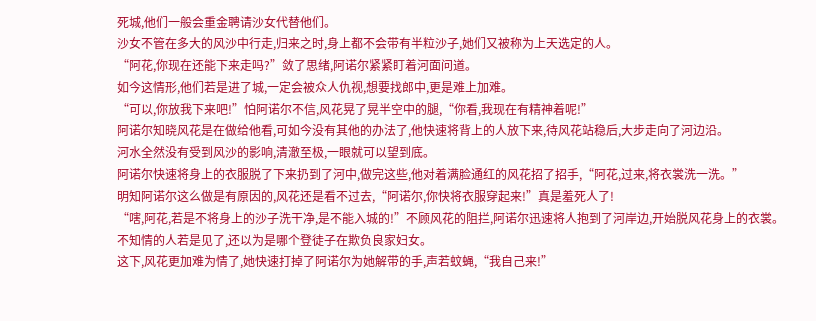死城,他们一般会重金聘请沙女代替他们。
沙女不管在多大的风沙中行走,归来之时,身上都不会带有半粒沙子,她们又被称为上天选定的人。
“阿花,你现在还能下来走吗?”敛了思绪,阿诺尔紧紧盯着河面问道。
如今这情形,他们若是进了城,一定会被众人仇视,想要找郎中,更是难上加难。
“可以,你放我下来吧!”怕阿诺尔不信,风花晃了晃半空中的腿,“你看,我现在有精神着呢!”
阿诺尔知晓风花是在做给他看,可如今没有其他的办法了,他快速将背上的人放下来,待风花站稳后,大步走向了河边沿。
河水全然没有受到风沙的影响,清澈至极,一眼就可以望到底。
阿诺尔快速将身上的衣服脱了下来扔到了河中,做完这些,他对着满脸通红的风花招了招手,“阿花,过来,将衣裳洗一洗。”
明知阿诺尔这么做是有原因的,风花还是看不过去,“阿诺尔,你快将衣服穿起来!”真是羞死人了!
“嗐,阿花,若是不将身上的沙子洗干净,是不能入城的!”不顾风花的阻拦,阿诺尔迅速将人抱到了河岸边,开始脱风花身上的衣裳。
不知情的人若是见了,还以为是哪个登徒子在欺负良家妇女。
这下,风花更加难为情了,她快速打掉了阿诺尔为她解带的手,声若蚊蝇,“我自己来!”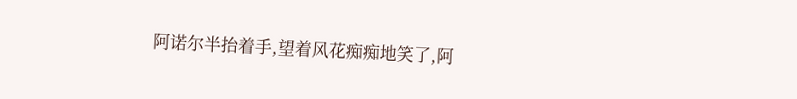阿诺尔半抬着手,望着风花痴痴地笑了,阿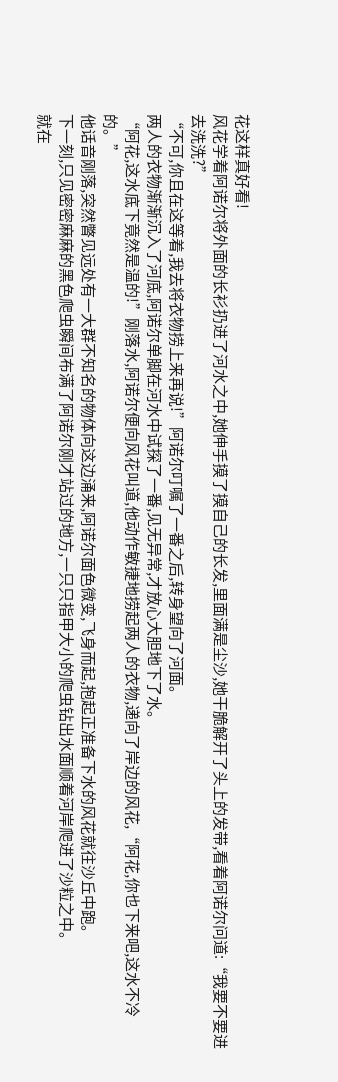花这样真好看!
风花学着阿诺尔将外面的长衫扔进了河水之中,她伸手摸了摸自己的长发,里面满是尘沙,她干脆解开了头上的发带,看着阿诺尔问道:“我要不要进去洗洗?”
“不可,你且在这等着,我去将衣物捞上来再说!”阿诺尔叮嘱了一番之后,转身望向了河面。
两人的衣物渐渐沉入了河底,阿诺尔单脚在河水中试探了一番,见无异常,才放心大胆地下了水。
“阿花,这水底下竟然是温的!”刚落水,阿诺尔便向风花叫道,他动作敏捷地捞起两人的衣物,递向了岸边的风花,“阿花,你也下来吧,这水不冷的。”
他话音刚落,突然瞥见远处有一大群不知名的物体向这边涌来,阿诺尔面色微变,飞身而起,抱起正准备下水的风花就往沙丘中跑。
下一刻,只见密密麻麻的黑色爬虫瞬间布满了阿诺尔刚才站过的地方,一只只指甲大小的爬虫钻出水面顺着河岸爬进了沙粒之中。
就在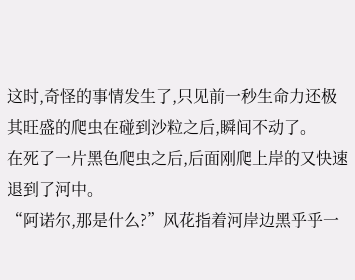这时,奇怪的事情发生了,只见前一秒生命力还极其旺盛的爬虫在碰到沙粒之后,瞬间不动了。
在死了一片黑色爬虫之后,后面刚爬上岸的又快速退到了河中。
“阿诺尔,那是什么?”风花指着河岸边黑乎乎一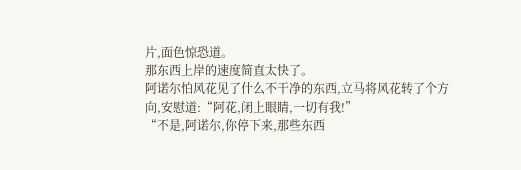片,面色惊恐道。
那东西上岸的速度简直太快了。
阿诺尔怕风花见了什么不干净的东西,立马将风花转了个方向,安慰道:“阿花,闭上眼睛,一切有我!”
“不是,阿诺尔,你停下来,那些东西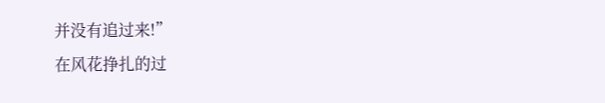并没有追过来!”
在风花挣扎的过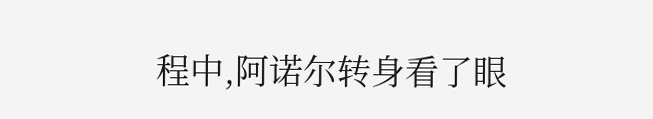程中,阿诺尔转身看了眼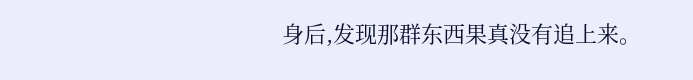身后,发现那群东西果真没有追上来。